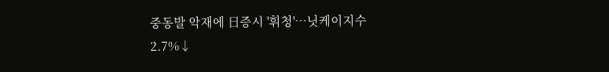중동발 악재에 日증시 '휘청'…닛케이지수 2.7%↓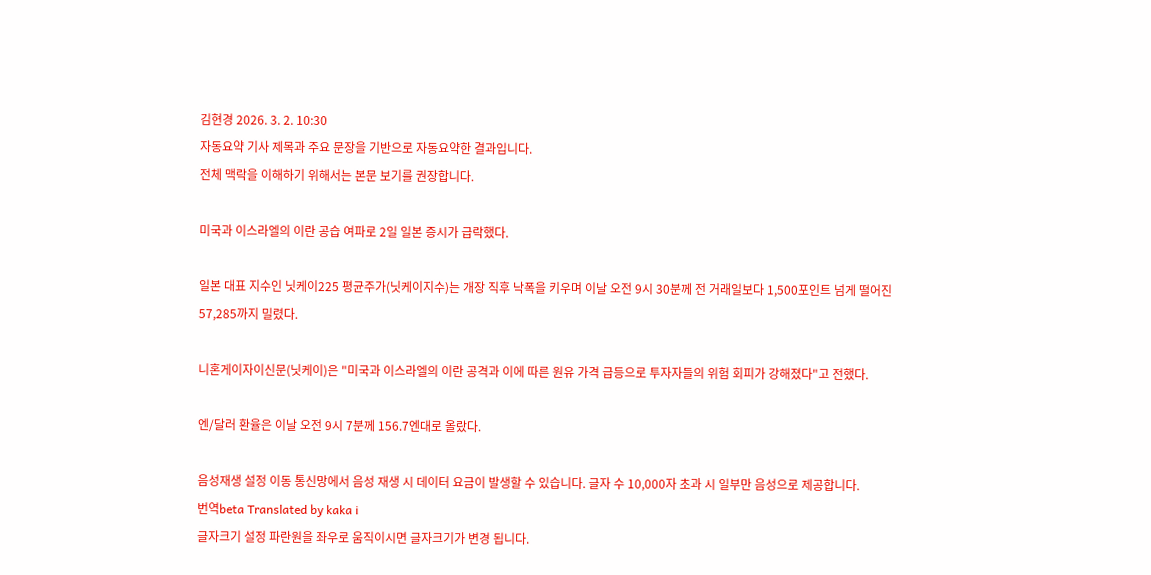김현경 2026. 3. 2. 10:30
자동요약 기사 제목과 주요 문장을 기반으로 자동요약한 결과입니다.
전체 맥락을 이해하기 위해서는 본문 보기를 권장합니다.

미국과 이스라엘의 이란 공습 여파로 2일 일본 증시가 급락했다.

일본 대표 지수인 닛케이225 평균주가(닛케이지수)는 개장 직후 낙폭을 키우며 이날 오전 9시 30분께 전 거래일보다 1,500포인트 넘게 떨어진 57,285까지 밀렸다.

니혼게이자이신문(닛케이)은 "미국과 이스라엘의 이란 공격과 이에 따른 원유 가격 급등으로 투자자들의 위험 회피가 강해졌다"고 전했다.

엔/달러 환율은 이날 오전 9시 7분께 156.7엔대로 올랐다.

음성재생 설정 이동 통신망에서 음성 재생 시 데이터 요금이 발생할 수 있습니다. 글자 수 10,000자 초과 시 일부만 음성으로 제공합니다.
번역beta Translated by kaka i
글자크기 설정 파란원을 좌우로 움직이시면 글자크기가 변경 됩니다.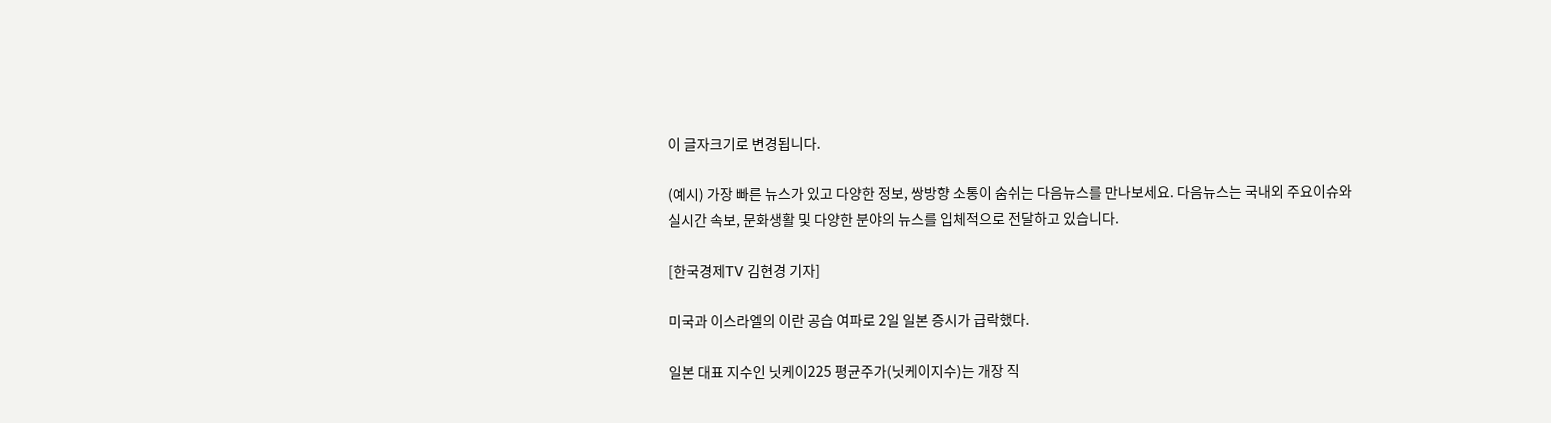이 글자크기로 변경됩니다.

(예시) 가장 빠른 뉴스가 있고 다양한 정보, 쌍방향 소통이 숨쉬는 다음뉴스를 만나보세요. 다음뉴스는 국내외 주요이슈와 실시간 속보, 문화생활 및 다양한 분야의 뉴스를 입체적으로 전달하고 있습니다.

[한국경제TV 김현경 기자]

미국과 이스라엘의 이란 공습 여파로 2일 일본 증시가 급락했다.

일본 대표 지수인 닛케이225 평균주가(닛케이지수)는 개장 직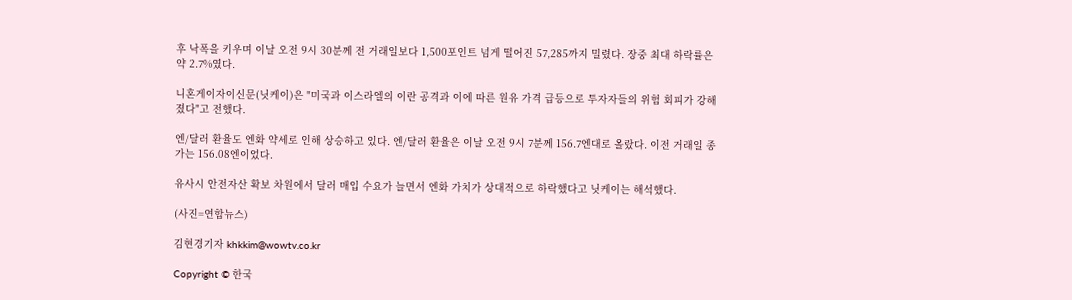후 낙폭을 키우며 이날 오전 9시 30분께 전 거래일보다 1,500포인트 넘게 떨어진 57,285까지 밀렸다. 장중 최대 하락률은 약 2.7%였다.

니혼게이자이신문(닛케이)은 "미국과 이스라엘의 이란 공격과 이에 따른 원유 가격 급등으로 투자자들의 위험 회피가 강해졌다"고 전했다.

엔/달러 환율도 엔화 약세로 인해 상승하고 있다. 엔/달러 환율은 이날 오전 9시 7분께 156.7엔대로 올랐다. 이전 거래일 종가는 156.08엔이었다.

유사시 안전자산 확보 차원에서 달러 매입 수요가 늘면서 엔화 가치가 상대적으로 하락했다고 닛케이는 해석했다.

(사진=연합뉴스)

김현경기자 khkkim@wowtv.co.kr

Copyright © 한국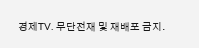경제TV. 무단전재 및 재배포 금지.